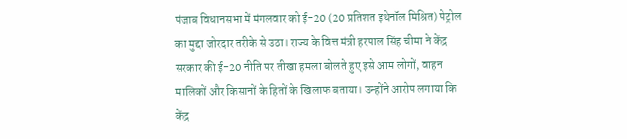पंजाब विधानसभा में मंगलवार को ई-20 (20 प्रतिशत इथेनॉल मिश्रित) पेट्रोल का मुद्दा जोरदार तरीके से उठा। राज्य के वित्त मंत्री हरपाल सिंह चीमा ने केंद्र सरकार की ई-20 नीति पर तीखा हमला बोलते हुए इसे आम लोगों, वाहन मालिकों और किसानों के हितों के खिलाफ बताया। उन्होंने आरोप लगाया कि केंद्र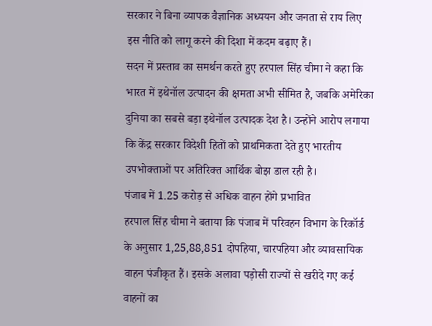सरकार ने बिना व्यापक वैज्ञानिक अध्ययन और जनता से राय लिए इस नीति को लागू करने की दिशा में कदम बढ़ाए हैं।
सदन में प्रस्ताव का समर्थन करते हुए हरपाल सिंह चीमा ने कहा कि भारत में इथेनॉल उत्पादन की क्षमता अभी सीमित है, जबकि अमेरिका दुनिया का सबसे बड़ा इथेनॉल उत्पादक देश है। उन्होंने आरोप लगाया कि केंद्र सरकार विदेशी हितों को प्राथमिकता देते हुए भारतीय उपभोक्ताओं पर अतिरिक्त आर्थिक बोझ डाल रही है।
पंजाब में 1.25 करोड़ से अधिक वाहन होंगे प्रभावित
हरपाल सिंह चीमा ने बताया कि पंजाब में परिवहन विभाग के रिकॉर्ड के अनुसार 1,25,88,851 दोपहिया, चारपहिया और व्यावसायिक वाहन पंजीकृत हैं। इसके अलावा पड़ोसी राज्यों से खरीदे गए कई वाहनों का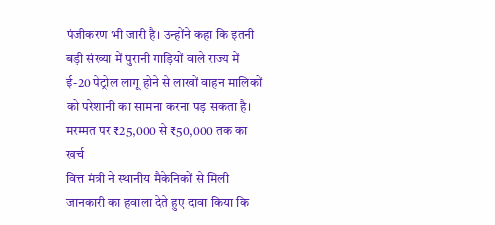पंजीकरण भी जारी है। उन्होंने कहा कि इतनी बड़ी संख्या में पुरानी गाड़ियों वाले राज्य में ई-20 पेट्रोल लागू होने से लाखों वाहन मालिकों को परेशानी का सामना करना पड़ सकता है।
मरम्मत पर ₹25,000 से ₹50,000 तक का खर्च
वित्त मंत्री ने स्थानीय मैकेनिकों से मिली जानकारी का हवाला देते हुए दावा किया कि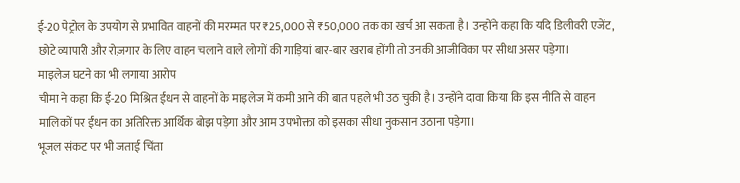ई-20 पेट्रोल के उपयोग से प्रभावित वाहनों की मरम्मत पर ₹25,000 से ₹50,000 तक का खर्च आ सकता है। उन्होंने कहा कि यदि डिलीवरी एजेंट, छोटे व्यापारी और रोज़गार के लिए वाहन चलाने वाले लोगों की गाड़ियां बार-बार खराब होंगी तो उनकी आजीविका पर सीधा असर पड़ेगा।
माइलेज घटने का भी लगाया आरोप
चीमा ने कहा कि ई-20 मिश्रित ईंधन से वाहनों के माइलेज में कमी आने की बात पहले भी उठ चुकी है। उन्होंने दावा किया कि इस नीति से वाहन मालिकों पर ईंधन का अतिरिक्त आर्थिक बोझ पड़ेगा और आम उपभोक्ता को इसका सीधा नुकसान उठाना पड़ेगा।
भूजल संकट पर भी जताई चिंता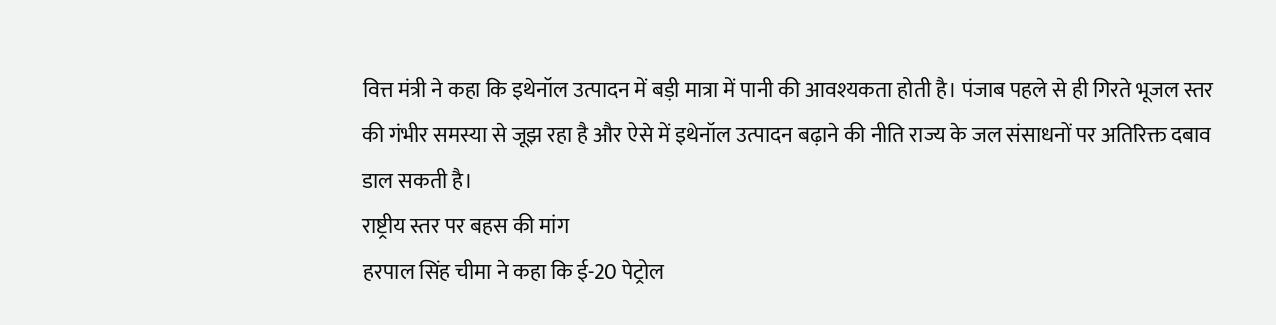वित्त मंत्री ने कहा कि इथेनॉल उत्पादन में बड़ी मात्रा में पानी की आवश्यकता होती है। पंजाब पहले से ही गिरते भूजल स्तर की गंभीर समस्या से जूझ रहा है और ऐसे में इथेनॉल उत्पादन बढ़ाने की नीति राज्य के जल संसाधनों पर अतिरिक्त दबाव डाल सकती है।
राष्ट्रीय स्तर पर बहस की मांग
हरपाल सिंह चीमा ने कहा कि ई-20 पेट्रोल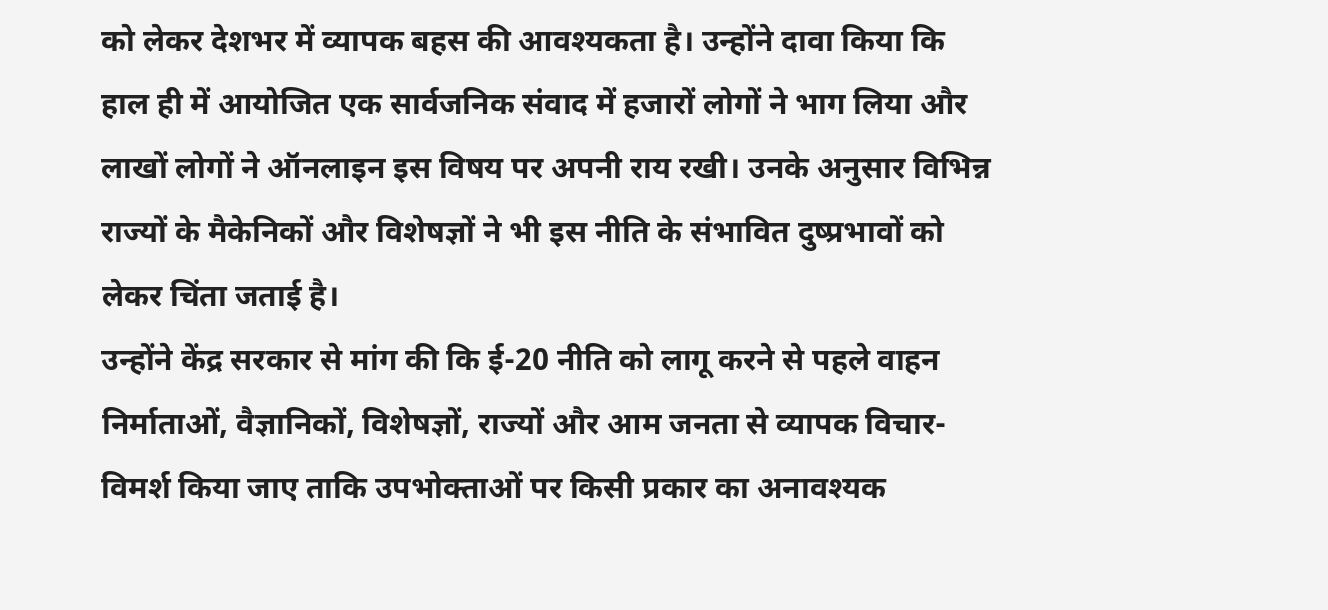को लेकर देशभर में व्यापक बहस की आवश्यकता है। उन्होंने दावा किया कि हाल ही में आयोजित एक सार्वजनिक संवाद में हजारों लोगों ने भाग लिया और लाखों लोगों ने ऑनलाइन इस विषय पर अपनी राय रखी। उनके अनुसार विभिन्न राज्यों के मैकेनिकों और विशेषज्ञों ने भी इस नीति के संभावित दुष्प्रभावों को लेकर चिंता जताई है।
उन्होंने केंद्र सरकार से मांग की कि ई-20 नीति को लागू करने से पहले वाहन निर्माताओं, वैज्ञानिकों, विशेषज्ञों, राज्यों और आम जनता से व्यापक विचार-विमर्श किया जाए ताकि उपभोक्ताओं पर किसी प्रकार का अनावश्यक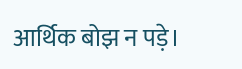आर्थिक बोझ न पड़े।